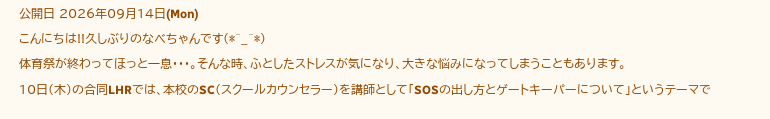公開日 2026年09月14日(Mon)
こんにちは!!久しぶりのなべちゃんです(*^_^*)
体育祭が終わってほっと一息・・・。そんな時、ふとしたストレスが気になり、大きな悩みになってしまうこともあります。
10日(木)の合同LHRでは、本校のSC(スクールカウンセラー)を講師として「SOSの出し方とゲートキーパーについて」というテーマで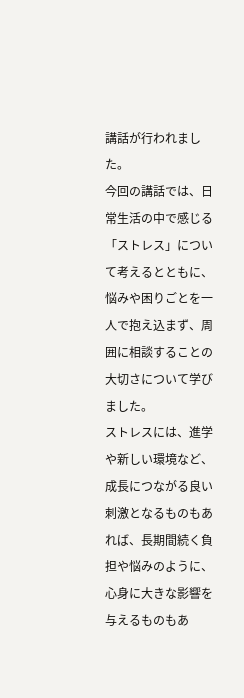講話が行われました。
今回の講話では、日常生活の中で感じる「ストレス」について考えるとともに、悩みや困りごとを一人で抱え込まず、周囲に相談することの大切さについて学びました。
ストレスには、進学や新しい環境など、成長につながる良い刺激となるものもあれば、長期間続く負担や悩みのように、心身に大きな影響を与えるものもあ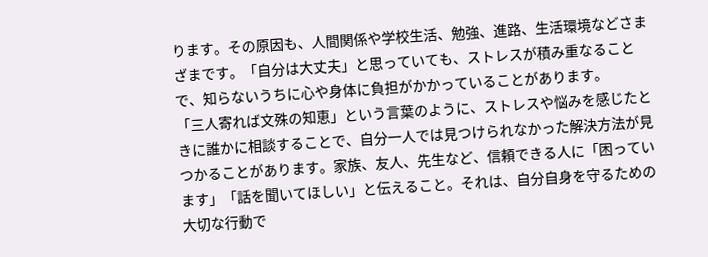ります。その原因も、人間関係や学校生活、勉強、進路、生活環境などさまざまです。「自分は大丈夫」と思っていても、ストレスが積み重なることで、知らないうちに心や身体に負担がかかっていることがあります。
「三人寄れば文殊の知恵」という言葉のように、ストレスや悩みを感じたときに誰かに相談することで、自分一人では見つけられなかった解決方法が見つかることがあります。家族、友人、先生など、信頼できる人に「困っています」「話を聞いてほしい」と伝えること。それは、自分自身を守るための大切な行動で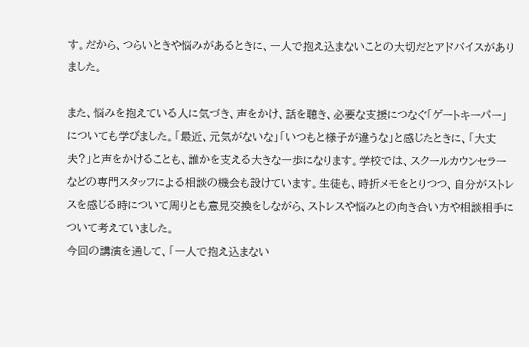す。だから、つらいときや悩みがあるときに、一人で抱え込まないことの大切だとアドバイスがありました。

また、悩みを抱えている人に気づき、声をかけ、話を聴き、必要な支援につなぐ「ゲートキーパー」についても学びました。「最近、元気がないな」「いつもと様子が違うな」と感じたときに、「大丈夫?」と声をかけることも、誰かを支える大きな一歩になります。学校では、スクールカウンセラーなどの専門スタッフによる相談の機会も設けています。生徒も、時折メモをとりつつ、自分がストレスを感じる時について周りとも意見交換をしながら、ストレスや悩みとの向き合い方や相談相手について考えていました。
今回の講演を通して、「一人で抱え込まない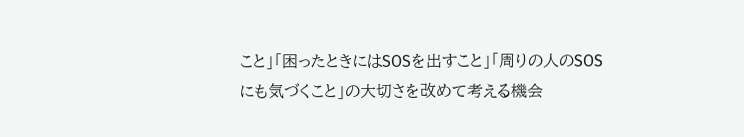こと」「困ったときにはSOSを出すこと」「周りの人のSOSにも気づくこと」の大切さを改めて考える機会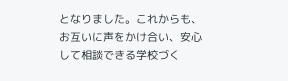となりました。これからも、お互いに声をかけ合い、安心して相談できる学校づく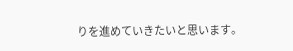りを進めていきたいと思います。